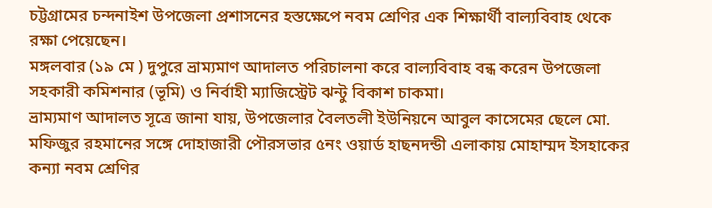চট্টগ্রামের চন্দনাইশ উপজেলা প্রশাসনের হস্তক্ষেপে নবম শ্রেণির এক শিক্ষার্থী বাল্যবিবাহ থেকে রক্ষা পেয়েছেন।
মঙ্গলবার (১৯ মে ) দুপুরে ভ্রাম্যমাণ আদালত পরিচালনা করে বাল্যবিবাহ বন্ধ করেন উপজেলা সহকারী কমিশনার (ভূমি) ও নির্বাহী ম্যাজিস্ট্রেট ঝন্টু বিকাশ চাকমা।
ভ্রাম্যমাণ আদালত সূত্রে জানা যায়, উপজেলার বৈলতলী ইউনিয়নে আবুল কাসেমের ছেলে মো. মফিজুর রহমানের সঙ্গে দোহাজারী পৌরসভার ৫নং ওয়ার্ড হাছনদন্ডী এলাকায় মোহাম্মদ ইসহাকের কন্যা নবম শ্রেণির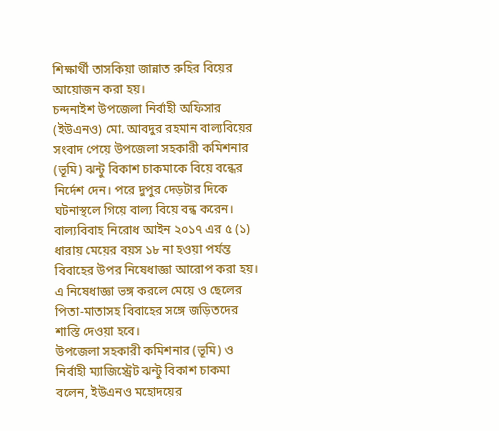শিক্ষার্থী তাসকিয়া জান্নাত রুহির বিয়ের আয়োজন করা হয়।
চন্দনাইশ উপজেলা নির্বাহী অফিসার (ইউএনও) মো. আবদুর রহমান বাল্যবিয়ের সংবাদ পেয়ে উপজেলা সহকারী কমিশনার (ভূমি) ঝন্টু বিকাশ চাকমাকে বিয়ে বন্ধের নির্দেশ দেন। পরে দুপুর দেড়টার দিকে ঘটনাস্থলে গিয়ে বাল্য বিয়ে বন্ধ করেন। বাল্যবিবাহ নিরোধ আইন ২০১৭ এর ৫ (১) ধারায় মেয়ের বয়স ১৮ না হওয়া পর্যন্ত বিবাহের উপর নিষেধাজ্ঞা আরোপ করা হয়। এ নিষেধাজ্ঞা ভঙ্গ করলে মেয়ে ও ছেলের পিতা-মাতাসহ বিবাহের সঙ্গে জড়িতদের শাস্তি দেওয়া হবে।
উপজেলা সহকারী কমিশনার (ভূমি) ও নির্বাহী ম্যাজিস্ট্রেট ঝন্টু বিকাশ চাকমা বলেন, ইউএনও মহোদয়ের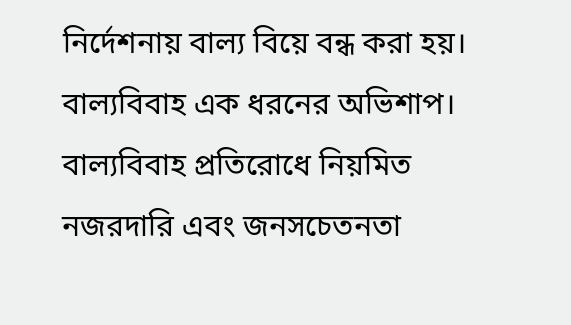নির্দেশনায় বাল্য বিয়ে বন্ধ করা হয়। বাল্যবিবাহ এক ধরনের অভিশাপ। বাল্যবিবাহ প্রতিরোধে নিয়মিত নজরদারি এবং জনসচেতনতা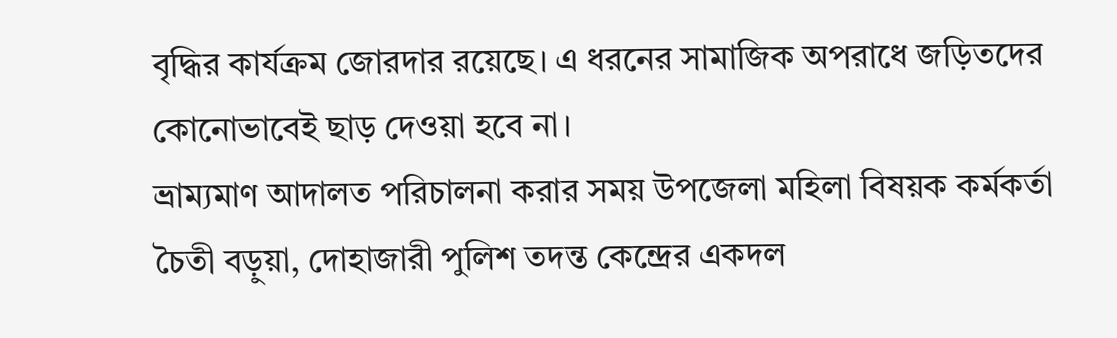বৃদ্ধির কার্যক্রম জোরদার রয়েছে। এ ধরনের সামাজিক অপরাধে জড়িতদের কোনোভাবেই ছাড় দেওয়া হবে না।
ভ্রাম্যমাণ আদালত পরিচালনা করার সময় উপজেলা মহিলা বিষয়ক কর্মকর্তা চৈতী বড়ুয়া, দোহাজারী পুলিশ তদন্ত কেন্দ্রের একদল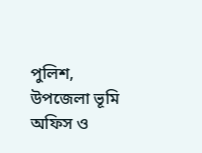পুলিশ, উপজেলা ভূমি অফিস ও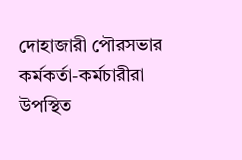দোহাজারী পৌরসভার কর্মকর্তা-কর্মচারীরা উপস্থিত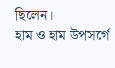ছিলেন।
হাম ও হাম উপসর্গে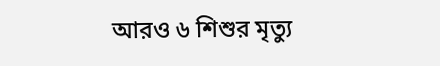আরও ৬ শিশুর মৃত্যু